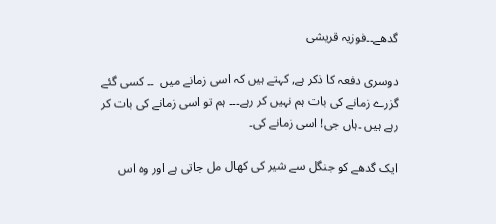گدھے۔۔فوزیہ قریشی

دوسری دفعہ کا ذکر ہے, کہتے ہیں کہ اسی زمانے میں  ۔۔ کسی گئے گزرے زمانے کی بات ہم نہیں کر رہے۔۔۔ ہم تو اسی زمانے کی بات کر رہے ہیں ۔ہاں جی! اسی زمانے کی۔

ایک گدھے کو جنگل سے شیر کی کھال مل جاتی ہے اور وہ اس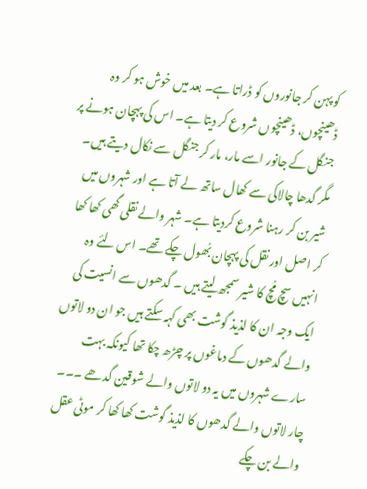کو پہن کر جانوروں کو ڈراتا ہے۔ بعد میں خوش ہو کر وہ ڈھینچوں، ڈھینچوں شروع کر دیتا ہے۔ اس کی پہچان ہونے پر جنگل کے جانور اسے مار، مار کر جنگل سے نکال دیتے ہیں۔ مگر گدھا چالاکی سے کھال ساتھ لے آتا ہے اور شہروں میں شیر بن کر رہنا شروع کردیتا ہے۔ شہر والے نقلی گھی کھا کھا کر اصل اور نقل کی پہچان بُھول چکے تھے۔ اس لئے وہ انہیں سچ مُچ کا شیر سمجھ لیتے ہیں ۔ گدھوں سے انسیت کی ایک وجہ ان کا لذیذ گوشت بھی کہہ سکتے ہیں جو ان دو لاتوں والے گدھوں کے دماغوں پر چڑھ چکا تھا کیونکہ بہت سارے شہروں میں یہ دو لاتوں والے شوقین گدھے ۔۔۔ چار لاتوں والے گدھوں کا لذیذ گوشت کھا کھا کر موٹی عقل والے بن چکے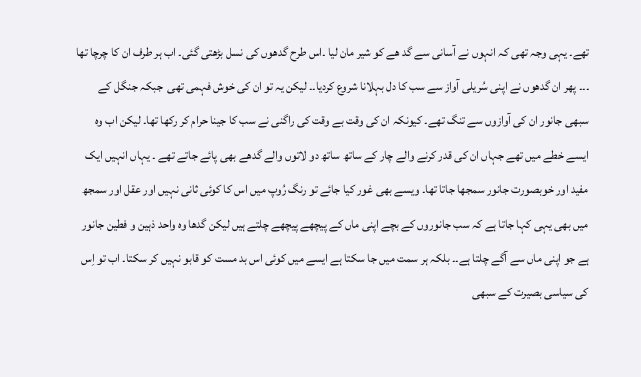تھے۔ یہی وجہ تھی کہ انہوں نے آسانی سے گد ھے کو شیر مان لیا ۔اس طرح گدھوں کی نسل بڑھتی گئی۔ اب ہر طرف ان کا چرچا تھا ۔۔۔ پھر ان گدھوں نے اپنی سُریلی آواز سے سب کا دل بہلانا شروع کردیا۔۔ لیکن یہ تو ان کی خوش فہمی تھی  جبکہ جنگل کے سبھی جانور ان کی آوازوں سے تنگ تھے۔ کیونکہ ان کی وقت بے وقت کی راگنی نے سب کا جینا حرام کر رکھا تھا۔ لیکن اب وہ ایسے خطے میں تھے جہاں ان کی قدر کرنے والے چار کے ساتھ ساتھ دو لاتوں والے گدھے بھی پائے جاتے تھے ۔ یہاں انہیں ایک مفید اور خوبصورت جانور سمجھا جاتا تھا۔ ویسے بھی غور کیا جائے تو رنگ رُوپ میں اس کا کوئی ثانی نہیں اور عقل اور سمجھ میں بھی یہی کہا جاتا ہے کہ سب جانوروں کے بچے اپنی ماں کے پیچھے پیچھے چلتے ہیں لیکن گدھا وہ واحد ذہین و فطین جانور ہے جو اپنی ماں سے آگے چلتا ہے۔۔ بلکہ ہر سمت میں جا سکتا ہے ایسے میں کوئی اس بد مست کو قابو نہیں کر سکتا۔ اب تو اِس کی سیاسی بصیرت کے سبھی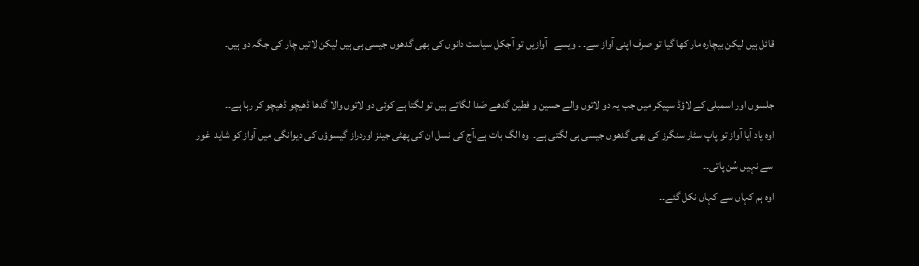قائل ہیں لیکن بیچارہ مار کھا گیا تو صرف اپنی آواز سے۔ ۔ ویسے   آوازیں تو آجکل سیاست دانوں کی بھی گدھوں جیسی ہی ہیں لیکن لاتیں چار کی جگہ دو ہیں۔

جلسوں اور اسمبلی کے لاؤڈ سپیکر میں جب یہ دو لاتوں والے حسین و فطین گدھے صَدا لگاتے ہیں تو لگتا ہے کوئی دو لاتوں والا گدھا ڈھیچو ڈھیچو کر رہا ہے۔۔
اوہ یاد آیا آواز تو پاپ سٹار سنگرز کی بھی گدھوں جیسی ہی لگتی ہے۔  وہ الگ بات ہے،آج کی نسل ان کی پھٹی جینز اوردراز گیسوؤں کی دیوانگی میں آواز کو شاید  غور سے نہیں سُن پاتی۔۔
اوہ ہم کہاں سے کہاں نکل گئے۔۔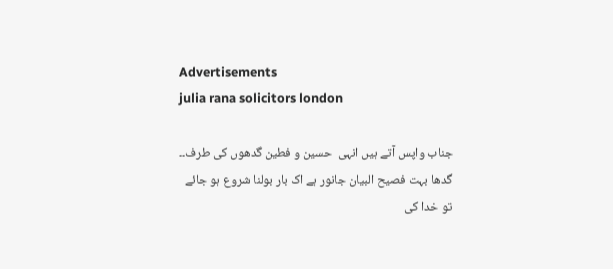Advertisements
julia rana solicitors london

جناب واپس آتے ہیں انہی  حسین و فطین گدھوں کی طرف۔۔
گدھا بہت فصیح البیان جانور ہے اک بار بولنا شروع ہو جائے تو خدا کی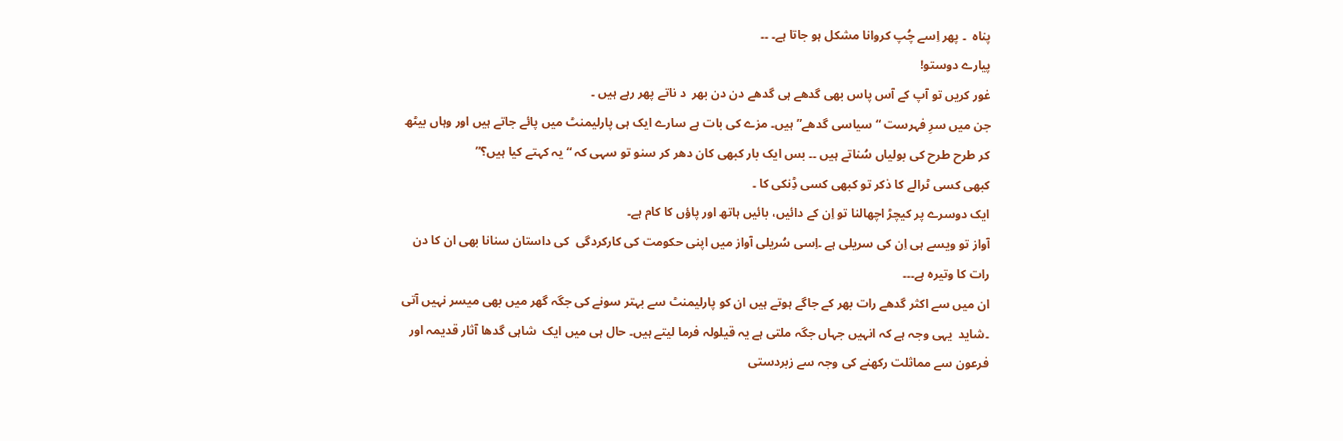پناہ  ۔ پھر اِسے چُپ کروانا مشکل ہو جاتا ہے۔ ۔۔
پیارے دوستو!
غور کریں تو آپ کے آس پاس بھی گدھے ہی گدھے دن دن بھر  د ناتے پھر رہے ہیں ۔
جن میں سرِ فہرست “سیاسی گدھے” ہیں۔ مزے کی بات ہے سارے ایک ہی پارلیمنٹ میں پائے جاتے ہیں اور وہاں بیٹھ کر طرح طرح کی بولیاں سُناتے ہیں ۔۔ بس ایک بار کبھی کان دھر کر سنو تو سہی کہ “یہ کہتے کیا ہیں؟”
کبھی کسی ٹرالے کا ذکر تو کبھی کسی ڈِنکی کا ۔
ایک دوسرے پر کیچڑ اچھالنا تو اِن کے دائیں، بائیں ہاتھ اور پاؤں کا کام ہے۔
آواز تو ویسے ہی اِن کی سریلی ہے ۔اِسی سُریلی آواز میں اپنی حکومت کی کارکردگی  کی داستان سنانا بھی ان کا دن رات کا وتیرہ ہے۔۔۔
ان میں سے اکثر گدھے رات بھر کے جاگے ہوتے ہیں ان کو پارلیمنٹ سے بہتر سونے کی جگہ گھر میں بھی میسر نہیں آتی  ۔شاید  یہی وجہ ہے کہ انہیں جہاں جگہ ملتی ہے یہ قیلولہ فرما لیتے ہیں۔ حال ہی میں ایک  شاہی گدھا آثار قدیمہ اور فرعون سے مماثلت رکھنے کی وجہ سے زبردستی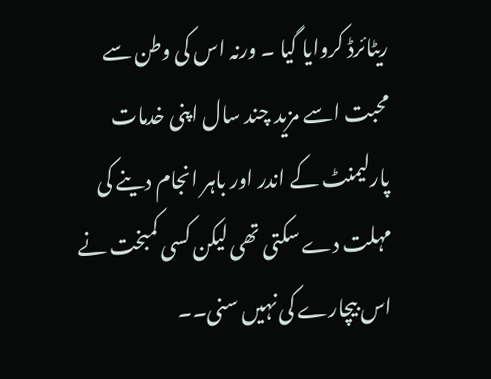ریٹائرڈ کروایا گیا ۔ ورنہ اس کی وطن سے محبت اسے مزید چند سال اپنی خدمات پارلیمنٹ کے اندر اور باہر انجام دینے کی مہلت دے سکتی تھی لیکن کسی کمبخت نے اس بیچارے کی نہیں سنی۔۔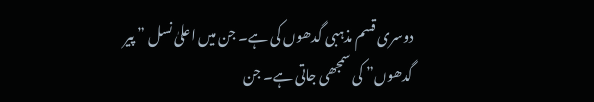دوسری قسم مذہبی گدھوں کی ہے۔ جن میں اعلیٰ نسل ” پیر گدھوں” کی سمجھی جاتی ہے۔ جن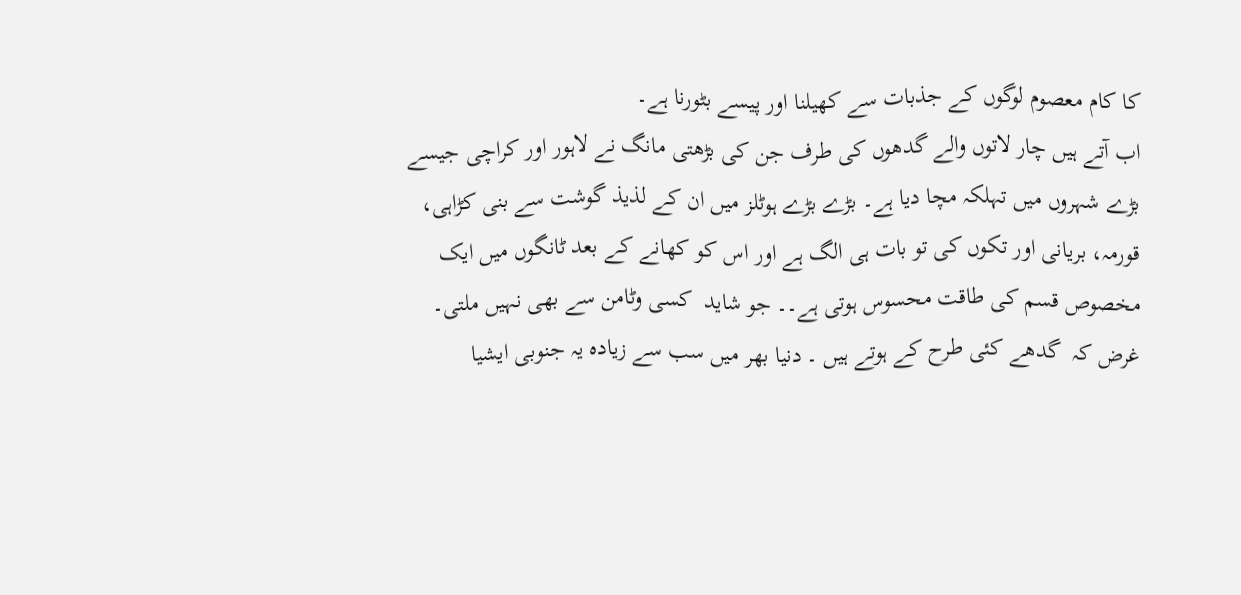کا کام معصوم لوگوں کے جذبات سے کھیلنا اور پیسے بٹورنا ہے۔
اب آتے ہیں چار لاتوں والے گدھوں کی طرف جن کی بڑھتی مانگ نے لاہور اور کراچی جیسے بڑے شہروں میں تہلکہ مچا دیا ہے۔ بڑے بڑے ہوٹلز میں ان کے لذیذ گوشت سے بنی کڑاہی، قورمہ، بریانی اور تکوں کی تو بات ہی الگ ہے اور اس کو کھانے کے بعد ٹانگوں میں ایک مخصوص قسم کی طاقت محسوس ہوتی ہے۔۔ جو شاید  کسی وٹامن سے بھی نہیں ملتی۔
غرض کہ  گدھے کئی طرح کے ہوتے ہیں ۔ دنیا بھر میں سب سے زیادہ یہ جنوبی ایشیا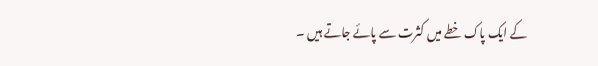کے ایک پاک خطے میں کثرت سے پائے جاتے ہیں ۔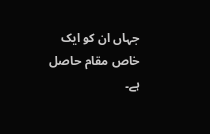جہاں ان کو ایک خاص مقام حاصل ہے۔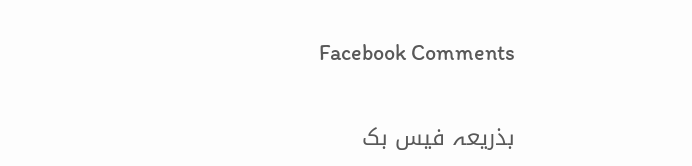Facebook Comments

بذریعہ فیس بک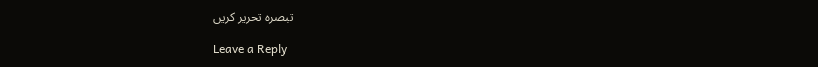تبصرہ تحریر کریں

Leave a Reply